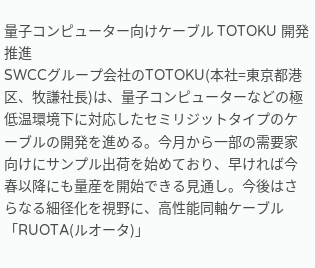量子コンピューター向けケーブル TOTOKU 開発推進
SWCCグループ会社のTOTOKU(本社=東京都港区、牧謙社長)は、量子コンピューターなどの極低温環境下に対応したセミリジットタイプのケーブルの開発を進める。今月から一部の需要家向けにサンプル出荷を始めており、早ければ今春以降にも量産を開始できる見通し。今後はさらなる細径化を視野に、高性能同軸ケーブル「RUOTA(ルオータ)」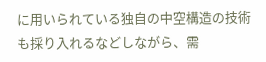に用いられている独自の中空構造の技術も採り入れるなどしながら、需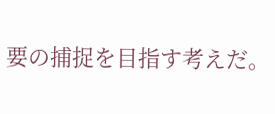要の捕捉を目指す考えだ。